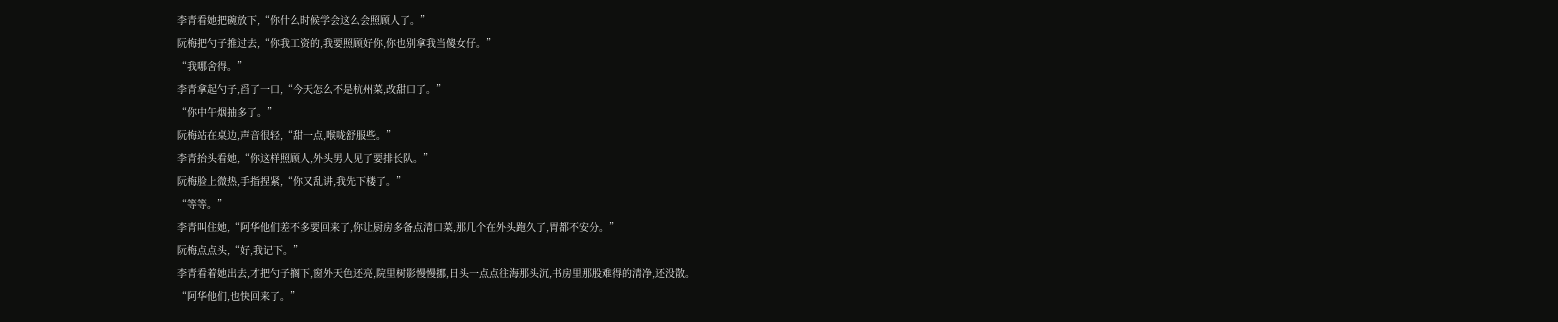李青看她把碗放下,“你什么时候学会这么会照顾人了。”
阮梅把勺子推过去,“你我工资的,我要照顾好你,你也别拿我当傻女仔。”
“我哪舍得。”
李青拿起勺子,舀了一口,“今天怎么不是杭州菜,改甜口了。”
“你中午烟抽多了。”
阮梅站在桌边,声音很轻,“甜一点,喉咙舒服些。”
李青抬头看她,“你这样照顾人,外头男人见了要排长队。”
阮梅脸上微热,手指捏紧,“你又乱讲,我先下楼了。”
“等等。”
李青叫住她,“阿华他们差不多要回来了,你让厨房多备点清口菜,那几个在外头跑久了,胃都不安分。”
阮梅点点头,“好,我记下。”
李青看着她出去,才把勺子搁下,窗外天色还亮,院里树影慢慢挪,日头一点点往海那头沉,书房里那股难得的清净,还没散。
“阿华他们,也快回来了。”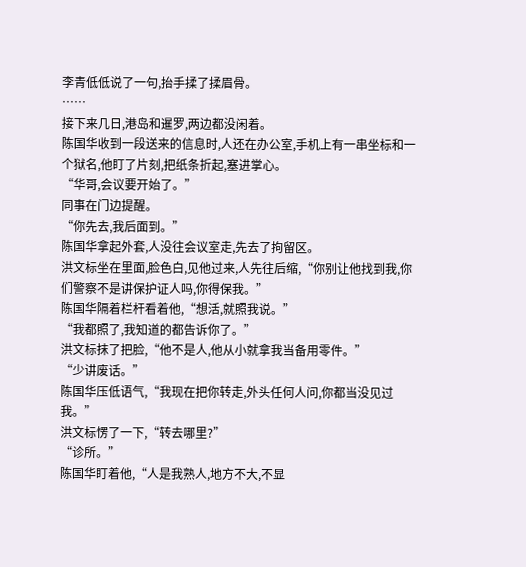李青低低说了一句,抬手揉了揉眉骨。
……
接下来几日,港岛和暹罗,两边都没闲着。
陈国华收到一段送来的信息时,人还在办公室,手机上有一串坐标和一个狱名,他盯了片刻,把纸条折起,塞进掌心。
“华哥,会议要开始了。”
同事在门边提醒。
“你先去,我后面到。”
陈国华拿起外套,人没往会议室走,先去了拘留区。
洪文标坐在里面,脸色白,见他过来,人先往后缩,“你别让他找到我,你们警察不是讲保护证人吗,你得保我。”
陈国华隔着栏杆看着他,“想活,就照我说。”
“我都照了,我知道的都告诉你了。”
洪文标抹了把脸,“他不是人,他从小就拿我当备用零件。”
“少讲废话。”
陈国华压低语气,“我现在把你转走,外头任何人问,你都当没见过我。”
洪文标愣了一下,“转去哪里?”
“诊所。”
陈国华盯着他,“人是我熟人,地方不大,不显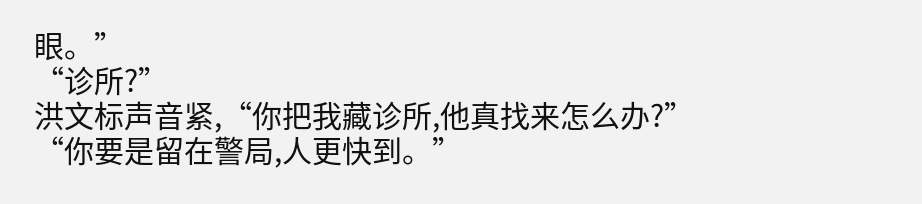眼。”
“诊所?”
洪文标声音紧,“你把我藏诊所,他真找来怎么办?”
“你要是留在警局,人更快到。”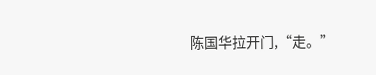陈国华拉开门,“走。”